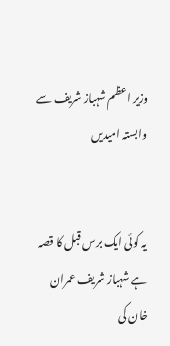وزیر اعظم شہباز شریف سے وابستہ امیدیں


یہ کوئی ایک برس قبل کا قصہ ہے شہباز شریف عمران خان کی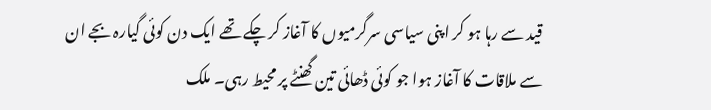قید سے رہا ہو کر اپنی سیاسی سرگرمیوں کا آغاز کر چکے تھے ایک دن کوئی گیارہ بجے ان سے ملاقات کا آغاز ہوا جو کوئی ڈھائی تین گھنٹے پر محیط رہی۔ ملک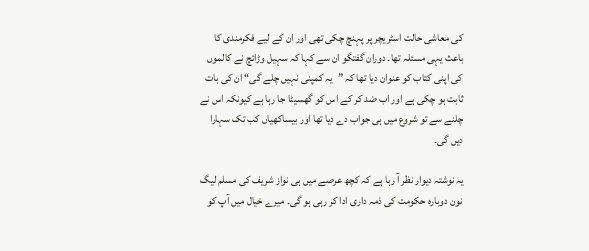کی معاشی حالت اسٹریچر پر پہنچ چکی تھی اور ان کے لیے فکرمندی کا باعث یہی مسئلہ تھا۔ دوران گفتگو ان سے کہا کہ سہیل وڑائچ نے کالموں کی اپنی کتاب کو عنوان دیا تھا کہ ”یہ کمپنی نہیں چلے گی“ ان کی بات ثابت ہو چکی ہے اور اب ضد کر کے اس کو گھسیٹا جا رہا ہے کیونکہ اس نے چلنے سے تو شروع میں ہی جواب دے دیا تھا اور بیساکھیاں کب تک سہارا دیں گی۔

یہ نوشتہ دیوار نظر آ رہا ہے کہ کچھ عرصے میں ہی نواز شریف کی مسلم لیگ نون دوبارہ حکومت کی ذمہ داری ادا کر رہی ہو گی۔ میرے خیال میں آپ کو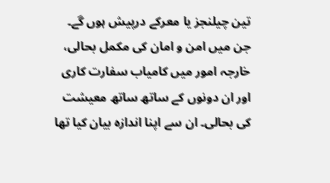تین چیلنجز یا معرکے درپیش ہوں گے۔ جن میں امن و امان کی مکمل بحالی، خارجہ امور میں کامیاب سفارت کاری اور ان دونوں کے ساتھ ساتھ معیشت کی بحالی۔ ان سے اپنا اندازہ بیان کیا تھا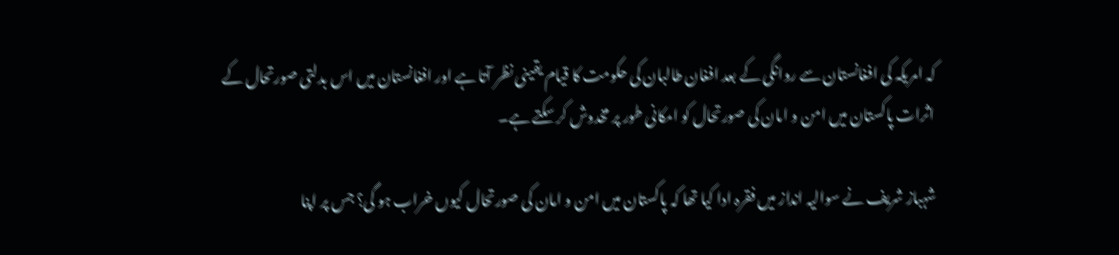کہ امریکہ کی افغانستان سے روانگی کے بعد افغان طالبان کی حکومت کا قیام یقینی نظر آتا ہے اور افغانستان میں اس بدلتی صورتحال کے اثرات پاکستان میں امن و امان کی صورتحال کو امکانی طور پر مخدوش کر سکتے ہے۔

شہباز شریف نے سوالیہ انداز میں فقرہ ادا کیا تھا کہ پاکستان میں امن و امان کی صورتحال کیوں خراب ہو گی؟ جس پر اپنا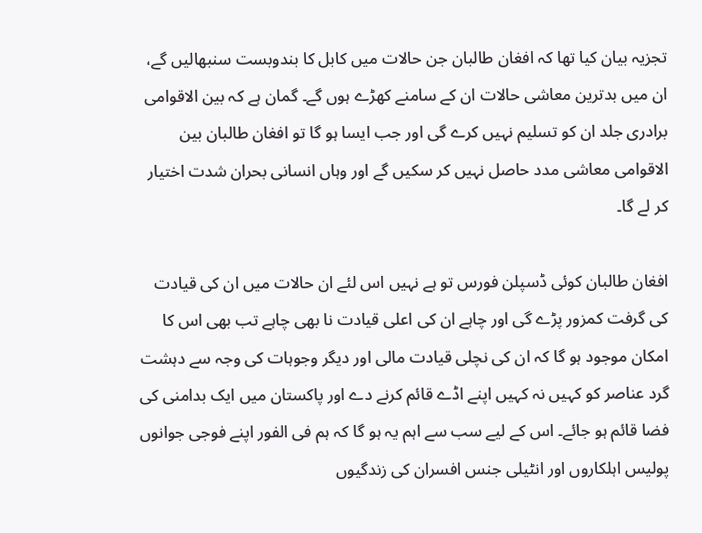تجزیہ بیان کیا تھا کہ افغان طالبان جن حالات میں کابل کا بندوبست سنبھالیں گے، ان میں بدترین معاشی حالات ان کے سامنے کھڑے ہوں گے۔ گمان ہے کہ بین الاقوامی برادری جلد ان کو تسلیم نہیں کرے گی اور جب ایسا ہو گا تو افغان طالبان بین الاقوامی معاشی مدد حاصل نہیں کر سکیں گے اور وہاں انسانی بحران شدت اختیار کر لے گا۔

افغان طالبان کوئی ڈسپلن فورس تو ہے نہیں اس لئے ان حالات میں ان کی قیادت کی گرفت کمزور پڑے گی اور چاہے ان کی اعلی قیادت نا بھی چاہے تب بھی اس کا امکان موجود ہو گا کہ ان کی نچلی قیادت مالی اور دیگر وجوہات کی وجہ سے دہشت گرد عناصر کو کہیں نہ کہیں اپنے اڈے قائم کرنے دے اور پاکستان میں ایک بدامنی کی فضا قائم ہو جائے۔ اس کے لیے سب سے اہم یہ ہو گا کہ ہم فی الفور اپنے فوجی جوانوں پولیس اہلکاروں اور انٹیلی جنس افسران کی زندگیوں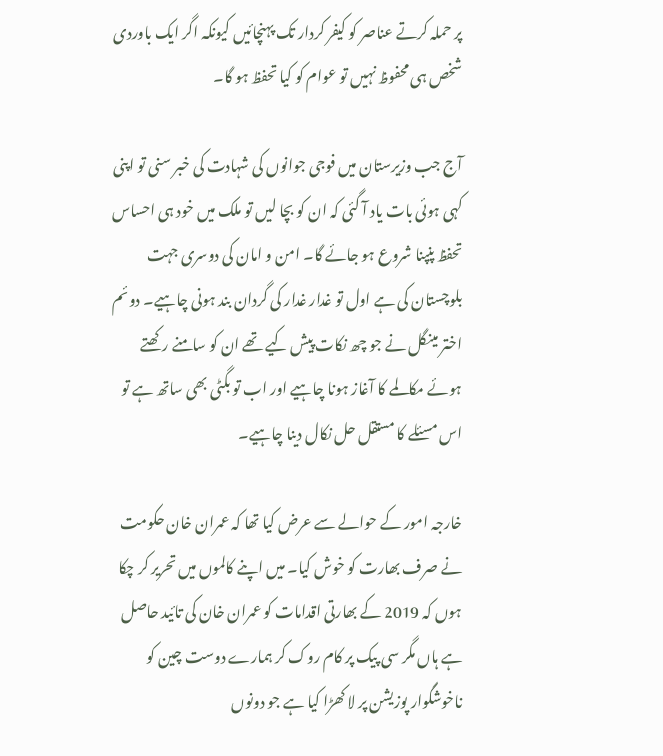پر حملہ کرتے عناصر کو کیفر کردار تک پہنچائیں کیونکہ اگر ایک باوردی شخص ہی محفوظ نہیں تو عوام کو کیا تحفظ ہو گا۔

آج جب وزیرستان میں فوجی جوانوں کی شہادت کی خبر سنی تو اپنی کہی ہوئی بات یاد آ گئی کہ ان کو بچا لیں تو ملک میں خود ہی احساس تحفظ پنپنا شروع ہو جائے گا۔ امن و امان کی دوسری جہت بلوچستان کی ہے اول تو غدار غدار کی گردان بند ہونی چاہیے۔ دوئم اختر مینگل نے جو چھ نکات پیش کیے تھے ان کو سامنے رکھتے ہوئے مکالمے کا آغاز ہونا چاہیے اور اب تو بگٹی بھی ساتھ ہے تو اس مسئلے کا مستقل حل نکال دینا چاہیے۔

خارجہ امور کے حوالے سے عرض کیا تھا کہ عمران خان حکومت نے صرف بھارت کو خوش کیا۔ میں اپنے کالموں میں تحریر کر چکا ہوں کہ 2019 کے بھارتی اقدامات کو عمران خان کی تائید حاصل ہے ہاں مگر سی پیک پر کام روک کر ہمارے دوست چین کو ناخوشگوار پوزیشن پر لا کھڑا کیا ہے جو دونوں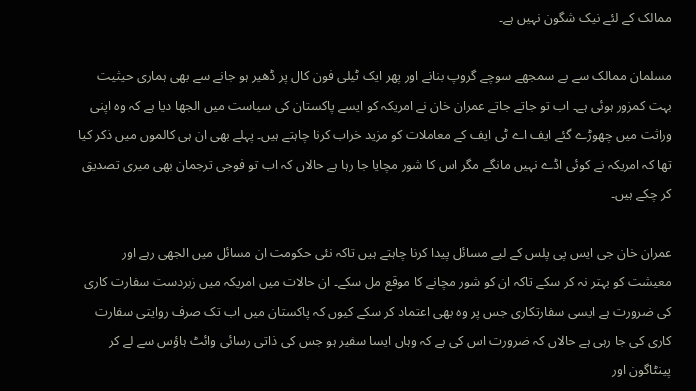ممالک کے لئے نیک شگون نہیں ہے۔

مسلمان ممالک سے بے سمجھے سوچے گروپ بنانے اور پھر ایک ٹیلی فون کال پر ڈھیر ہو جانے سے بھی ہماری حیثیت بہت کمزور ہوئی ہے۔ اب تو جاتے جاتے عمران خان نے امریکہ کو ایسے پاکستان کی سیاست میں الجھا دیا ہے کہ وہ اپنی وراثت میں چھوڑے گئے ایف اے ٹی ایف کے معاملات کو مزید خراب کرنا چاہتے ہیں۔ پہلے بھی ان ہی کالموں میں ذکر کیا تھا کہ امریکہ نے کوئی اڈے نہیں مانگے مگر اس کا شور مچایا جا رہا ہے حالاں کہ اب تو فوجی ترجمان بھی میری تصدیق کر چکے ہیں۔

عمران خان جی ایس پی پلس کے لیے مسائل پیدا کرنا چاہتے ہیں تاکہ نئی حکومت ان مسائل میں الجھی رہے اور معیشت کو بہتر نہ کر سکے تاکہ ان کو شور مچانے کا موقع مل سکے۔ ان حالات میں امریکہ میں زبردست سفارت کاری کی ضرورت ہے ایسی سفارتکاری جس پر وہ بھی اعتماد کر سکے کیوں کہ پاکستان میں اب تک صرف روایتی سفارت کاری کی جا رہی ہے حالاں کہ ضرورت اس کی ہے کہ وہاں ایسا سفیر ہو جس کی ذاتی رسائی وائٹ ہاؤس سے لے کر پینٹاگون اور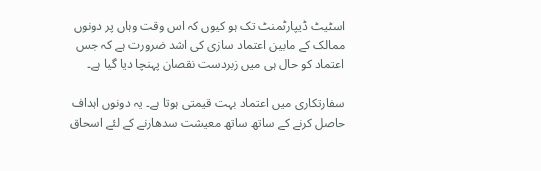اسٹیٹ ڈیپارٹمنٹ تک ہو کیوں کہ اس وقت وہاں پر دونوں ممالک کے مابین اعتماد سازی کی اشد ضرورت ہے کہ جس اعتماد کو حال ہی میں زبردست نقصان پہنچا دیا گیا ہے۔

سفارتکاری میں اعتماد بہت قیمتی ہوتا ہے۔ یہ دونوں اہداف حاصل کرنے کے ساتھ ساتھ معیشت سدھارنے کے لئے اسحاق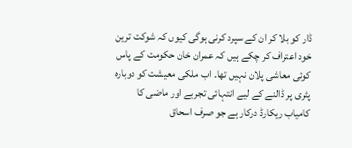ڈار کو بلا کر ان کے سپرد کرنی ہوگی کیوں کہ شوکت ترین خود اعتراف کر چکے ہیں کہ عمران خان حکومت کے پاس کوئی معاشی پلان نہیں تھا۔ اب ملکی معیشت کو دوبارہ پٹری پر ڈالنے کے لیے انتہائی تجربے اور ماضی کا کامیاب ریکارڈ درکار ہے جو صرف اسحاق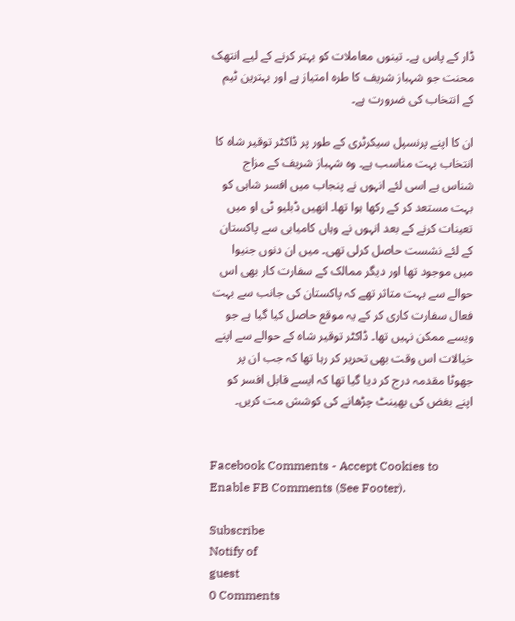ڈار کے پاس ہے۔ تینوں معاملات کو بہتر کرنے کے لیے انتھک محنت جو شہباز شریف کا طرہ امتیاز ہے اور بہترین ٹیم کے انتخاب کی ضرورت ہے۔

ان کا اپنے پرنسپل سیکرٹری کے طور پر ڈاکٹر توقیر شاہ کا انتخاب بہت مناسب ہے۔ وہ شہباز شریف کے مزاج شناس ہے اسی لئے انہوں نے پنجاب میں افسر شاہی کو بہت مستعد کر کے رکھا ہوا تھا۔ انھیں ڈبلیو ٹی او میں تعینات کرنے کے بعد انہوں نے وہاں کامیابی سے پاکستان کے لئے نشست حاصل کرلی تھی۔ میں ان دنوں جنیوا میں موجود تھا اور دیگر ممالک کے سفارت کار بھی اس حوالے سے بہت متاثر تھے کہ پاکستان کی جانب سے بہت فعال سفارت کاری کر کے یہ موقع حاصل کیا گیا ہے جو ویسے ممکن نہیں تھا۔ ڈاکٹر توقیر شاہ کے حوالے سے اپنے خیالات اس وقت بھی تحریر کر رہا تھا کہ جب ان پر جھوٹا مقدمہ درج کر دیا گیا تھا کہ ایسے قابل افسر کو اپنے بغض کی بھینٹ چڑھانے کی کوشش مت کریں۔


Facebook Comments - Accept Cookies to Enable FB Comments (See Footer).

Subscribe
Notify of
guest
0 Comments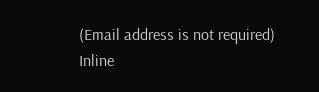(Email address is not required)
Inline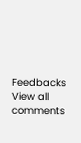Feedbacks
View all comments